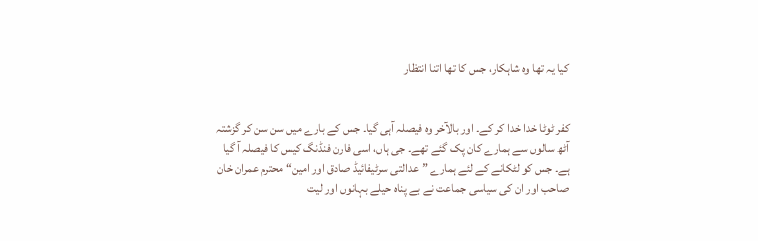کیا یہ تھا وہ شاہکار، جس کا تھا اتنا انتظار


کفر ٹوٹا خدا خدا کر کے۔ اور بالآخر وہ فیصلہ آہی گیا۔ جس کے بارے میں سن سن کر گزشتہ آٹھ سالوں سے ہمارے کان پک گئے تھے۔ جی ہاں، اسی فارن فنڈنگ کیس کا فیصلہ آ گیا ہے۔ جس کو لٹکانے کے لئے ہمارے ”عدالتی سرٹیفائیڈ صادق اور امین“ محترم عمران خان صاحب اور ان کی سیاسی جماعت نے بے پناہ حیلے بہانوں اور لیت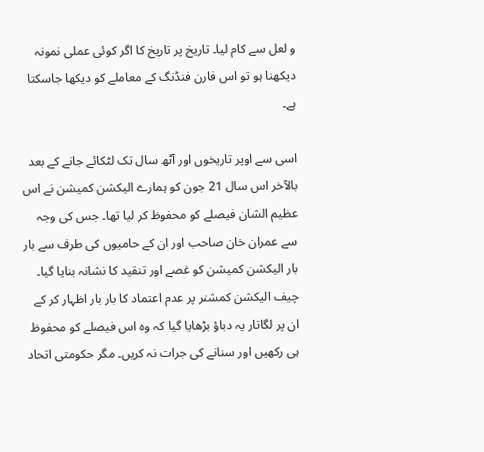و لعل سے کام لیا۔ تاریخ پر تاریخ کا اگر کوئی عملی نمونہ دیکھنا ہو تو اس فارن فنڈنگ کے معاملے کو دیکھا جاسکتا ہے۔

اسی سے اوپر تاریخوں اور آٹھ سال تک لٹکائے جانے کے بعد بالآخر اس سال 21 جون کو ہمارے الیکشن کمیشن نے اس عظیم الشان فیصلے کو محفوظ کر لیا تھا۔ جس کی وجہ سے عمران خان صاحب اور ان کے حامیوں کی طرف سے بار بار الیکشن کمیشن کو غصے اور تنقید کا نشانہ بنایا گیا۔ چیف الیکشن کمشنر پر عدم اعتماد کا بار بار اظہار کر کے ان پر لگاتار یہ دباؤ بڑھایا گیا کہ وہ اس فیصلے کو محفوظ ہی رکھیں اور سنانے کی جرات نہ کریں۔ مگر حکومتی اتحاد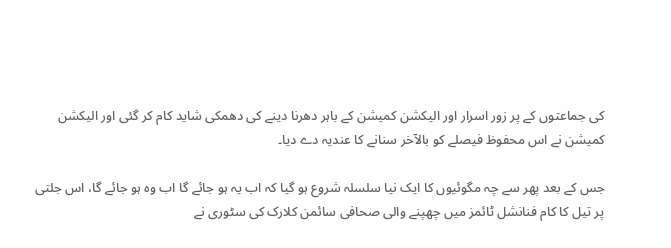کی جماعتوں کے پر زور اسرار اور الیکشن کمیشن کے باہر دھرنا دینے کی دھمکی شاید کام کر گئی اور الیکشن کمیشن نے اس محفوظ فیصلے کو بالآخر سنانے کا عندیہ دے دیا۔

جس کے بعد پھر سے چہ مگوئیوں کا ایک نیا سلسلہ شروع ہو گیا کہ اب یہ ہو جائے گا اب وہ ہو جائے گا، اس جلتی پر تیل کا کام فنانشل ٹائمز میں چھپنے والی صحافی سائمن کلارک کی سٹوری نے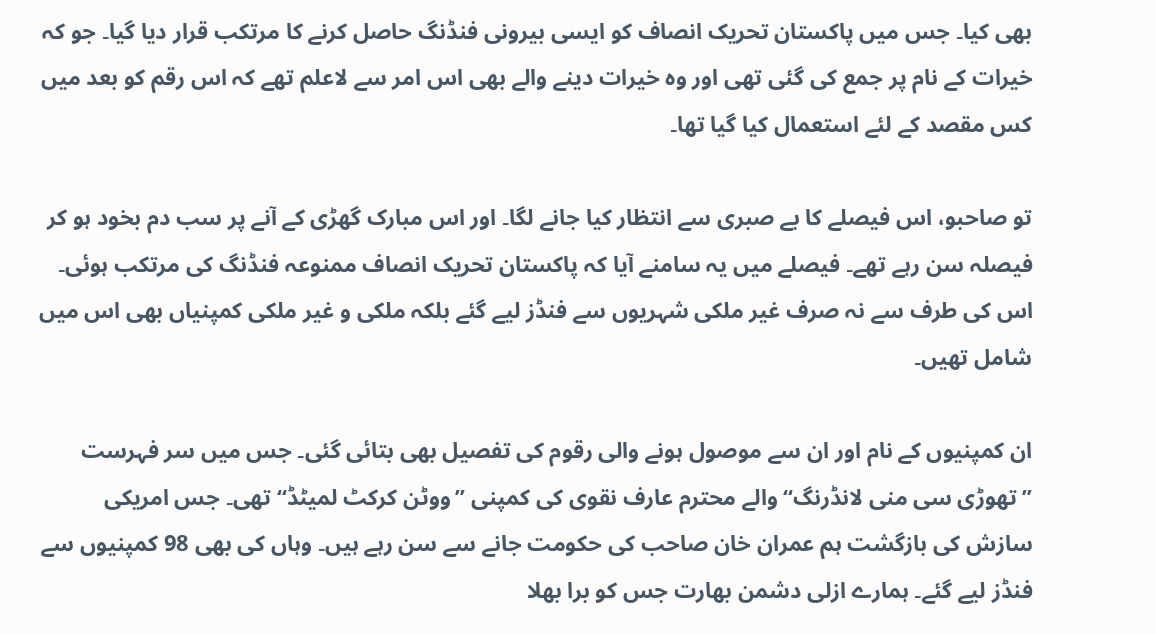بھی کیا۔ جس میں پاکستان تحریک انصاف کو ایسی بیرونی فنڈنگ حاصل کرنے کا مرتکب قرار دیا گیا۔ جو کہ خیرات کے نام پر جمع کی گئی تھی اور وہ خیرات دینے والے بھی اس امر سے لاعلم تھے کہ اس رقم کو بعد میں کس مقصد کے لئے استعمال کیا گیا تھا۔

تو صاحبو، اس فیصلے کا بے صبری سے انتظار کیا جانے لگا۔ اور اس مبارک گھڑی کے آنے پر سب دم بخود ہو کر فیصلہ سن رہے تھے۔ فیصلے میں یہ سامنے آیا کہ پاکستان تحریک انصاف ممنوعہ فنڈنگ کی مرتکب ہوئی۔ اس کی طرف سے نہ صرف غیر ملکی شہریوں سے فنڈز لیے گئے بلکہ ملکی و غیر ملکی کمپنیاں بھی اس میں شامل تھیں۔

ان کمپنیوں کے نام اور ان سے موصول ہونے والی رقوم کی تفصیل بھی بتائی گئی۔ جس میں سر فہرست ”تھوڑی سی منی لانڈرنگ“ والے محترم عارف نقوی کی کمپنی ”ووٹن کرکٹ لمیٹڈ“ تھی۔ جس امریکی سازش کی بازگشت ہم عمران خان صاحب کی حکومت جانے سے سن رہے ہیں۔ وہاں کی بھی 98 کمپنیوں سے فنڈز لیے گئے۔ ہمارے ازلی دشمن بھارت جس کو برا بھلا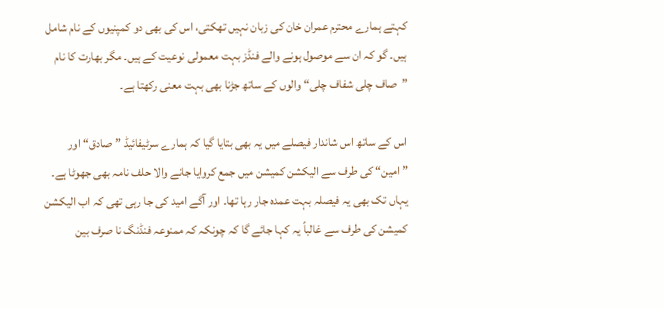کہتے ہمارے محترم عمران خان کی زبان نہیں تھکتی، اس کی بھی دو کمپنیوں کے نام شامل ہیں۔ گو کہ ان سے موصول ہونے والے فنڈز بہت معمولی نوعیت کے ہیں۔ مگر بھارت کا نام ”صاف چلی شفاف چلی“ والوں کے ساتھ جڑنا بھی بہت معنی رکھتا ہے۔

اس کے ساتھ اس شاندار فیصلے میں یہ بھی بتایا گیا کہ ہمارے سرٹیفائیڈ ”صادق“ اور ”امین“ کی طرف سے الیکشن کمیشن میں جمع کروایا جانے والا حلف نامہ بھی جھوٹا ہے۔ یہاں تک بھی یہ فیصلہ بہت عمدہ جار رہا تھا۔ اور آگے امید کی جا رہی تھی کہ اب الیکشن کمیشن کی طرف سے غالباً یہ کہا جائے گا کہ چونکہ کہ ممنوعہ فنڈنگ نا صرف بین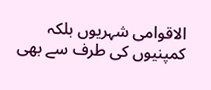الاقوامی شہریوں بلکہ کمپنیوں کی طرف سے بھی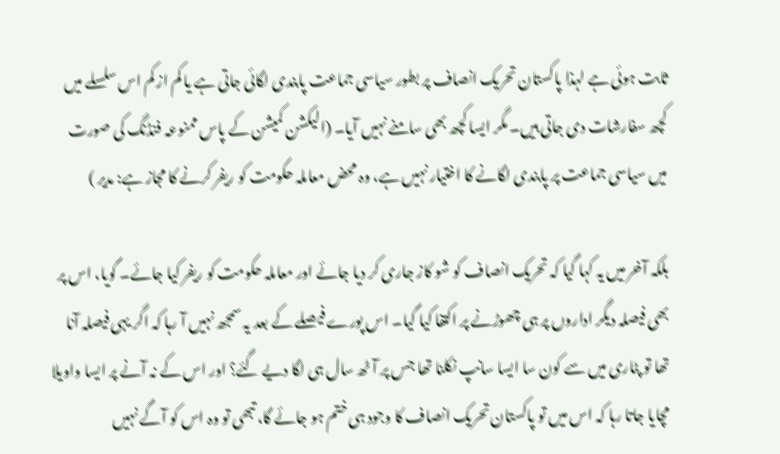ثابت ہوئی ہے لہذا پاکستان تحریک انصاف پر بطور سیاسی جماعت پابندی لگائی جاتی ہے یا کم از کم اس سلسلے میں کچھ سفارشات دی جاتی ہیں۔ مگر ایسا کچھ بھی سامنے نہیں آیا۔ (الیکشن کمیشن کے پاس ممنوعہ فنڈنگ کی صورت میں سیاسی جماعت پر پابندی لگانے کا اختیار نہیں ہے، وہ محض معاملہ حکومت کو ریفر کرنے کا مجاز ہے: مدیر )

بلکہ آخر میں یہ کہا گیا کہ تحریک انصاف کو شو کاز جاری کر دیا جائے اور معاملہ حکومت کو ریفر کیا جائے۔ گویا، اس پر بھی فیصلہ دیگر اداروں پر ہی چھوڑنے پر اکتفا کیا گیا۔ اس پورے فیصلے کے بعد یہ سمجھ نہیں آ رہا کہ اگر یہی فیصلہ آنا تھا تو پٹاری میں سے کون سا ایسا سانپ نکلنا تھا جس پر آٹھ سال ہی لگا دیے گئے؟ اور اس کے نہ آنے پر ایسا واویلا مچایا جاتا رہا کہ اس میں تو پاکستان تحریک انصاف کا وجود ہی ختم ہو جائے گا، تبھی تو وہ اس کو آگے نہیں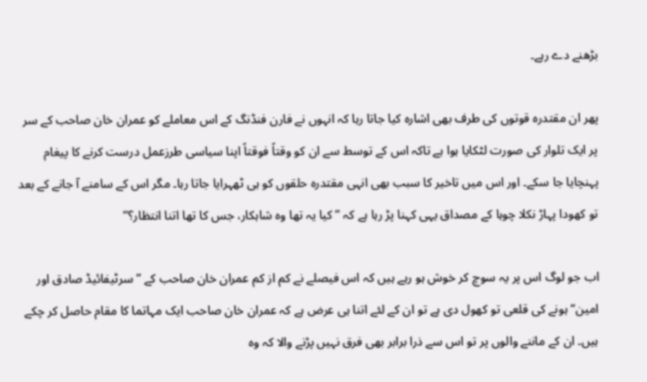بڑھنے دے رہے۔

پھر ان مقتدرہ قوتوں کی طرف بھی اشارہ کیا جاتا رہا کہ انہوں نے فارن فنڈنگ کے اس معاملے کو عمران خان صاحب کے سر پر ایک تلوار کی صورت لٹکایا ہوا ہے تاکہ اس کے توسط سے ان کو وقتاً فوقتاً اپنا سیاسی طرزعمل درست کرنے کا پیغام پہنچایا جا سکے۔ اور اس میں تاخیر کا سبب بھی انہی مقتدرہ حلقوں کو ہی ٹھہرایا جاتا رہا۔ مگر اس کے سامنے آ جانے کے بعد تو کھودا پہاڑ نکلا چوہا کے مصداق یہی کہنا پڑ رہا ہے کہ ”کیا یہ تھا وہ شاہکار، جس کا تھا اتنا انتظار؟”

اب جو لوگ اس پر یہ سوچ کر خوش ہو رہے ہیں کہ اس فیصلے نے کم از کم عمران خان صاحب کے ”سرٹیفائیڈ صادق اور امین“ ہونے کی قلعی تو کھول دی ہے تو ان کے لئے اتنا ہی عرض ہے کہ عمران خان صاحب ایک مہاتما کا مقام حاصل کر چکے ہیں۔ ان کے ماننے والوں پر تو اس سے ذرا برابر بھی فرق نہیں پڑنے والا کہ وہ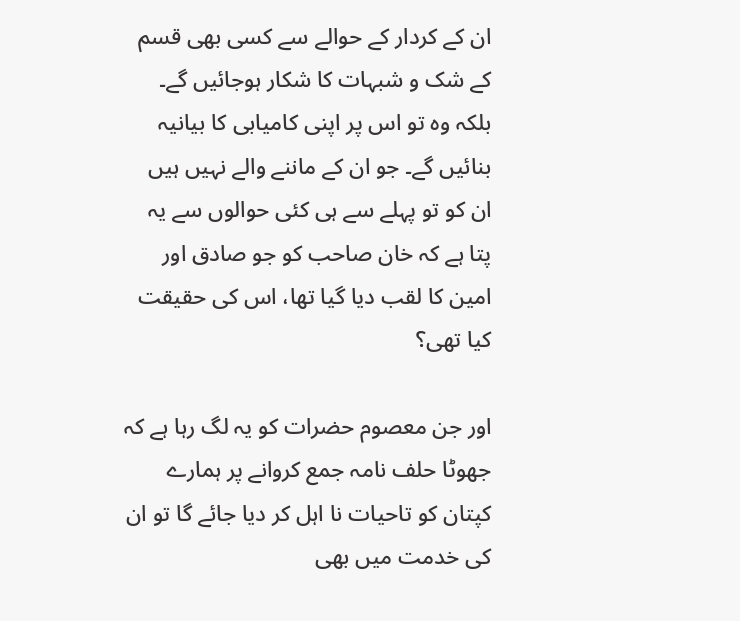ان کے کردار کے حوالے سے کسی بھی قسم کے شک و شبہات کا شکار ہوجائیں گے۔ بلکہ وہ تو اس پر اپنی کامیابی کا بیانیہ بنائیں گے۔ جو ان کے ماننے والے نہیں ہیں ان کو تو پہلے سے ہی کئی حوالوں سے یہ پتا ہے کہ خان صاحب کو جو صادق اور امین کا لقب دیا گیا تھا، اس کی حقیقت کیا تھی؟

اور جن معصوم حضرات کو یہ لگ رہا ہے کہ جھوٹا حلف نامہ جمع کروانے پر ہمارے کپتان کو تاحیات نا اہل کر دیا جائے گا تو ان کی خدمت میں بھی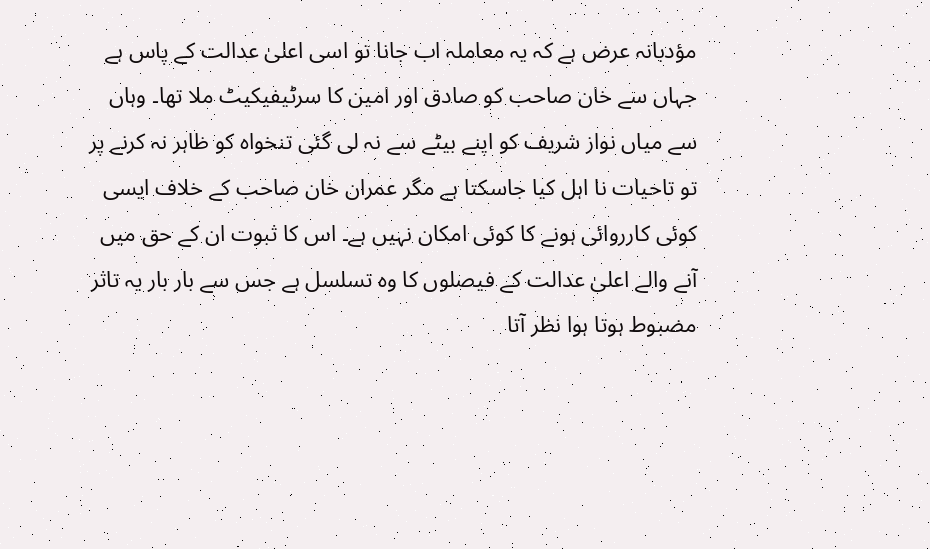مؤدبانہ عرض ہے کہ یہ معاملہ اب جانا تو اسی اعلیٰ عدالت کے پاس ہے جہاں سے خان صاحب کو صادق اور امین کا سرٹیفیکیٹ ملا تھا۔ وہاں سے میاں نواز شریف کو اپنے بیٹے سے نہ لی گئی تنخواہ کو ظاہر نہ کرنے پر تو تاحیات نا اہل کیا جاسکتا ہے مگر عمران خان صاحب کے خلاف ایسی کوئی کارروائی ہونے کا کوئی امکان نہیں ہے۔ اس کا ثبوت ان کے حق میں آنے والے اعلیٰ عدالت کے فیصلوں کا وہ تسلسل ہے جس سے بار بار یہ تاثر مضبوط ہوتا ہوا نظر آتا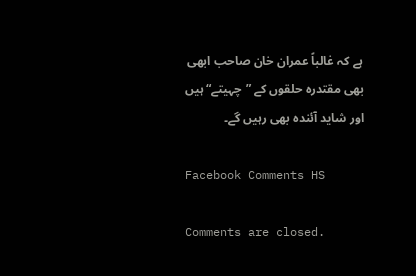ہے کہ غالباً عمران خان صاحب ابھی بھی مقتدرہ حلقوں کے ”چہیتے“ ہیں اور شاید آئندہ بھی رہیں گے۔

Facebook Comments HS

Comments are closed.